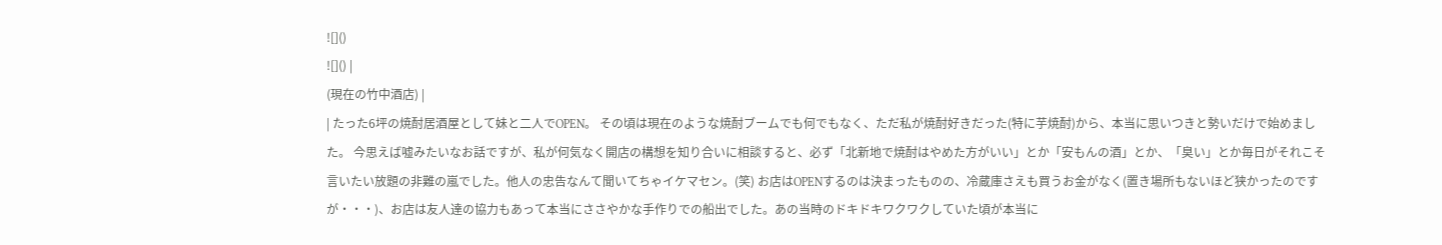![]()
![]() |
(現在の竹中酒店) |
| たった6坪の焼酎居酒屋として妹と二人でOPEN。 その頃は現在のような焼酎ブームでも何でもなく、ただ私が焼酎好きだった(特に芋焼酎)から、本当に思いつきと勢いだけで始めました。 今思えば嘘みたいなお話ですが、私が何気なく開店の構想を知り合いに相談すると、必ず「北新地で焼酎はやめた方がいい」とか「安もんの酒」とか、「臭い」とか毎日がそれこそ言いたい放題の非難の嵐でした。他人の忠告なんて聞いてちゃイケマセン。(笑) お店はOPENするのは決まったものの、冷蔵庫さえも買うお金がなく(置き場所もないほど狭かったのですが・・・)、お店は友人達の協力もあって本当にささやかな手作りでの船出でした。あの当時のドキドキワクワクしていた頃が本当に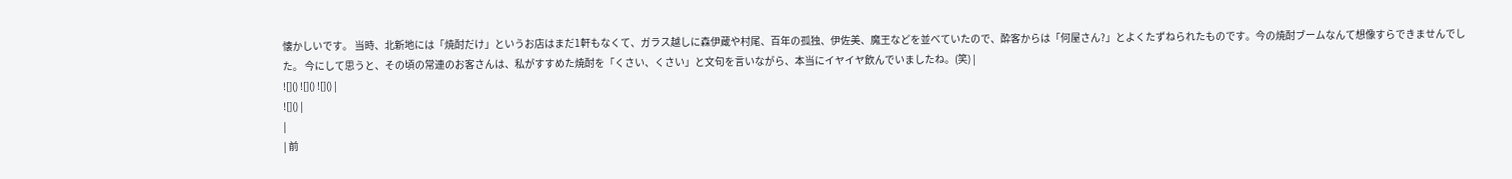懐かしいです。 当時、北新地には「焼酎だけ」というお店はまだ1軒もなくて、ガラス越しに森伊蔵や村尾、百年の孤独、伊佐美、魔王などを並べていたので、酔客からは「何屋さん?」とよくたずねられたものです。今の焼酎ブームなんて想像すらできませんでした。 今にして思うと、その頃の常連のお客さんは、私がすすめた焼酎を「くさい、くさい」と文句を言いながら、本当にイヤイヤ飲んでいましたね。(笑) |
![]() ![]() ![]() |
![]() |
|
| 前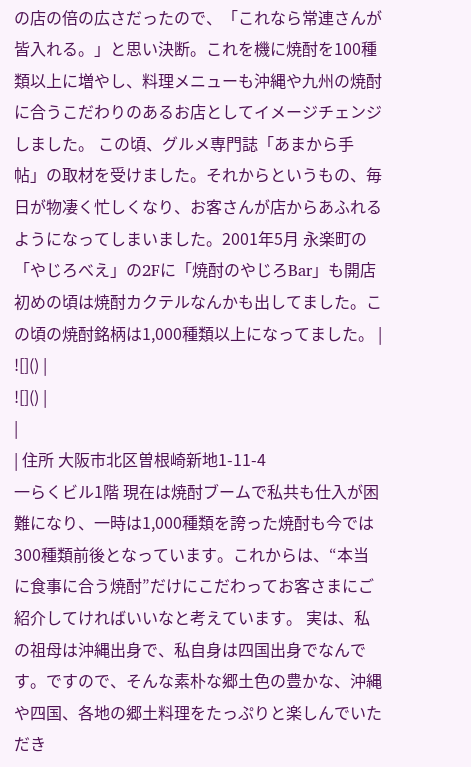の店の倍の広さだったので、「これなら常連さんが皆入れる。」と思い決断。これを機に焼酎を100種類以上に増やし、料理メニューも沖縄や九州の焼酎に合うこだわりのあるお店としてイメージチェンジしました。 この頃、グルメ専門誌「あまから手帖」の取材を受けました。それからというもの、毎日が物凄く忙しくなり、お客さんが店からあふれるようになってしまいました。2001年5月 永楽町の「やじろべえ」の2Fに「焼酎のやじろBar」も開店 初めの頃は焼酎カクテルなんかも出してました。この頃の焼酎銘柄は1,000種類以上になってました。 |
![]() |
![]() |
|
| 住所 大阪市北区曽根崎新地1-11-4
一らくビル1階 現在は焼酎ブームで私共も仕入が困難になり、一時は1,000種類を誇った焼酎も今では300種類前後となっています。これからは、“本当に食事に合う焼酎”だけにこだわってお客さまにご紹介してければいいなと考えています。 実は、私の祖母は沖縄出身で、私自身は四国出身でなんです。ですので、そんな素朴な郷土色の豊かな、沖縄や四国、各地の郷土料理をたっぷりと楽しんでいただき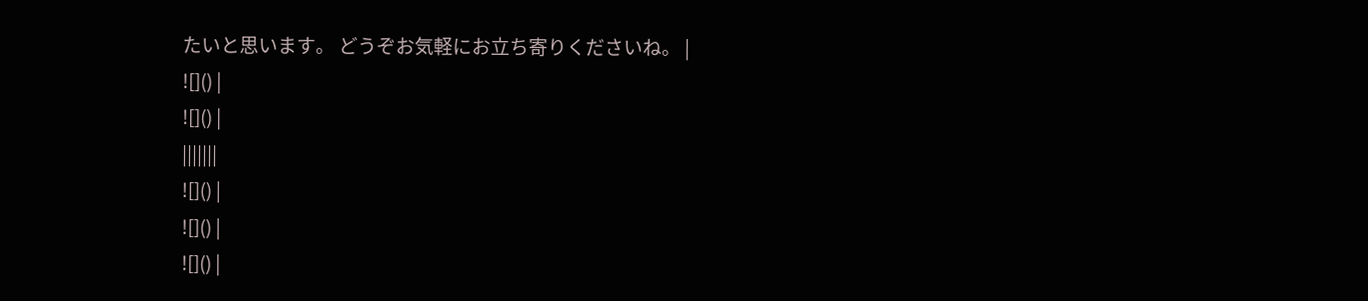たいと思います。 どうぞお気軽にお立ち寄りくださいね。 |
![]() |
![]() |
|||||||
![]() |
![]() |
![]() |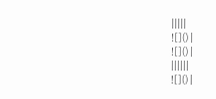|||||
![]() |
![]() |
||||||
![]() |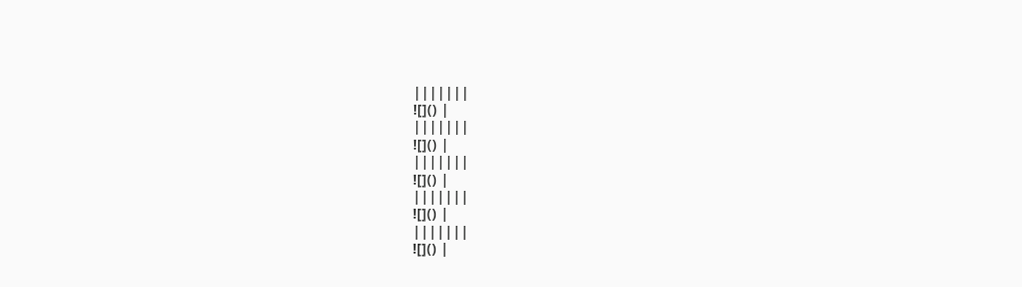|||||||
![]() |
|||||||
![]() |
|||||||
![]() |
|||||||
![]() |
|||||||
![]() |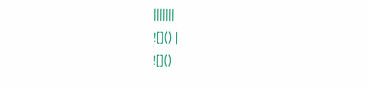|||||||
![]() |
![]()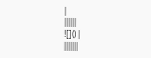|
||||||
![]() |
|||||||